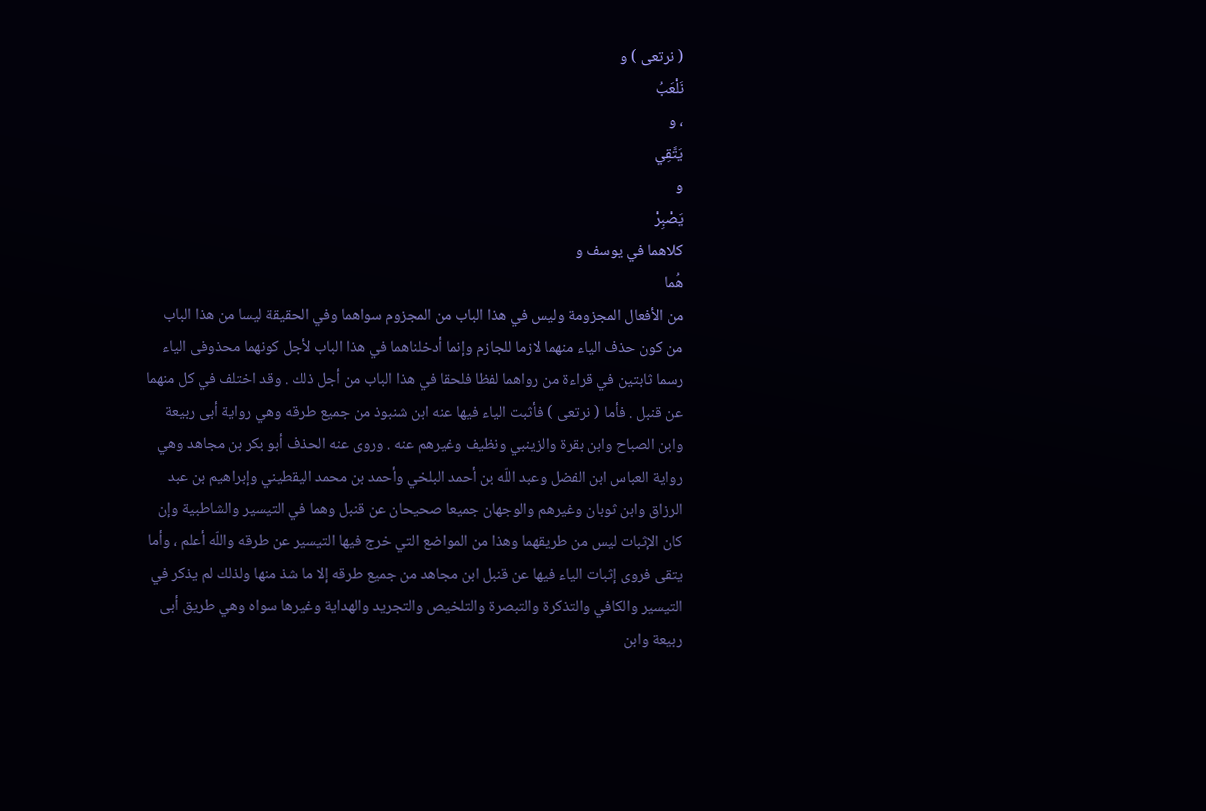( نرتعى ) و
نَلْعَبُ
، و
يَتَّقِي
و
يَصْبِرْ
كلاهما في يوسف و
هُما
من الأفعال المجزومة وليس في هذا الباب من المجزوم سواهما وفي الحقيقة ليسا من هذا الباب من كون حذف الياء منهما لازما للجازم وإنما أدخلناهما في هذا الباب لأجل كونهما محذوفى الياء رسما ثابتين في قراءة من رواهما لفظا فلحقا في هذا الباب من أجل ذلك . وقد اختلف في كل منهما عن قنبل . فأما ( نرتعى ) فأثبت الياء فيها عنه ابن شنبوذ من جميع طرقه وهي رواية أبى ربيعة وابن الصباح وابن بقرة والزينبي ونظيف وغيرهم عنه . وروى عنه الحذف أبو بكر بن مجاهد وهي رواية العباس ابن الفضل وعبد اللّه بن أحمد البلخي وأحمد بن محمد اليقطيني وإبراهيم بن عبد الرزاق وابن ثوبان وغيرهم والوجهان جميعا صحيحان عن قنبل وهما في التيسير والشاطبية وإن كان الإثبات ليس من طريقهما وهذا من المواضع التي خرج فيها التيسير عن طرقه واللّه أعلم ، وأما يتقى فروى إثبات الياء فيها عن قنبل ابن مجاهد من جميع طرقه إلا ما شذ منها ولذلك لم يذكر في التيسير والكافي والتذكرة والتبصرة والتلخيص والتجريد والهداية وغيرها سواه وهي طريق أبى ربيعة وابن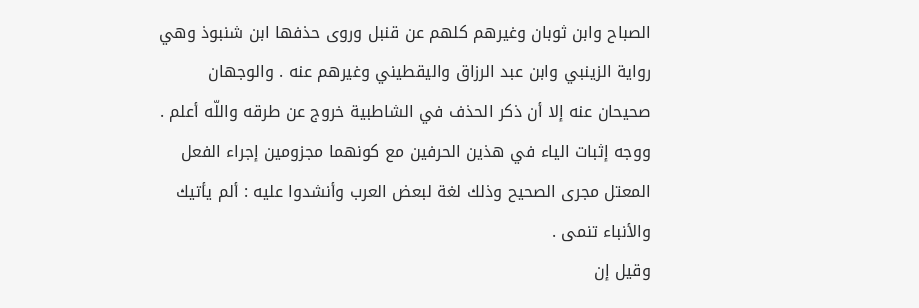الصباح وابن ثوبان وغيرهم كلهم عن قنبل وروى حذفها ابن شنبوذ وهي رواية الزينبي وابن عبد الرزاق واليقطيني وغيرهم عنه . والوجهان صحيحان عنه إلا أن ذكر الحذف في الشاطبية خروج عن طرقه واللّه أعلم .
ووجه إثبات الياء في هذين الحرفين مع كونهما مجزومين إجراء الفعل المعتل مجرى الصحيح وذلك لغة لبعض العرب وأنشدوا عليه : ألم يأتيك والأنباء تنمى .
وقيل إن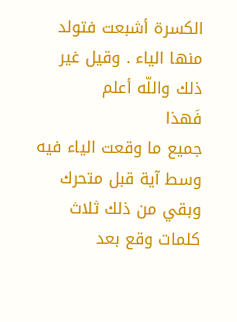الكسرة أشبعت فتولد منها الياء . وقيل غير ذلك واللّه أعلم
فَهذا
جميع ما وقعت الياء فيه وسط آية قبل متحرك وبقي من ذلك ثلاث كلمات وقع بعد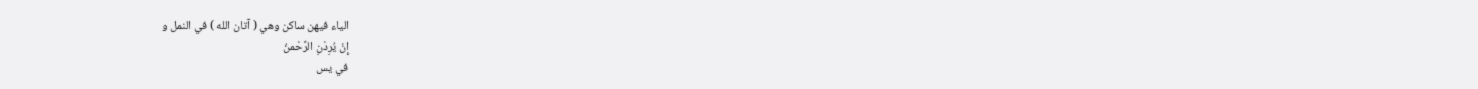الياء فيهن ساكن وهي ( آتان الله ) في النمل و
إِنْ يُرِدْنِ الرَّحْمنُ
في يس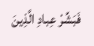فَبَشِّرْ عِبادِ الَّذِينَ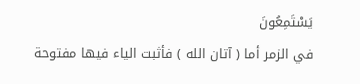يَسْتَمِعُونَ
في الزمر أما ( آتان الله ) فأثبت الياء فيها مفتوحة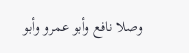وصلا نافع وأبو عمرو وأبو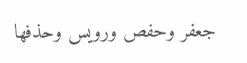جعفر وحفص ورويس وحذفها